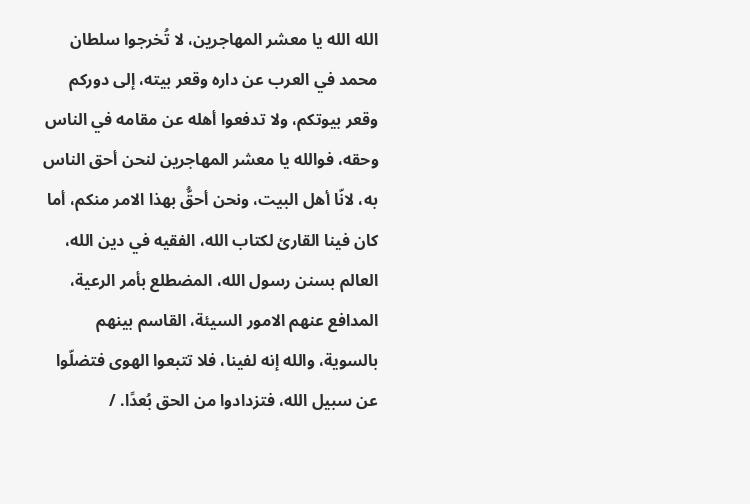الله الله يا معشر المهاجرين، لا تُخرجوا سلطان محمد في العرب عن داره وقعر بيته، إلى دوركم وقعر بيوتكم، ولا تدفعوا أهله عن مقامه في الناس وحقه، فوالله يا معشر المهاجرين لنحن أحق الناس به، لانّا أهل البيت، ونحن أحقُّ بهذا الامر منكم، أما كان فينا القارئ لكتاب الله، الفقيه في دين الله، العالم بسنن رسول الله، المضطلع بأمر الرعية، المدافع عنهم الامور السيئة، القاسم بينهم بالسوية، والله إنه لفينا، فلا تتبعوا الهوى فتضلّوا عن سبيل الله، فتزدادوا من الحق بُعدًا. /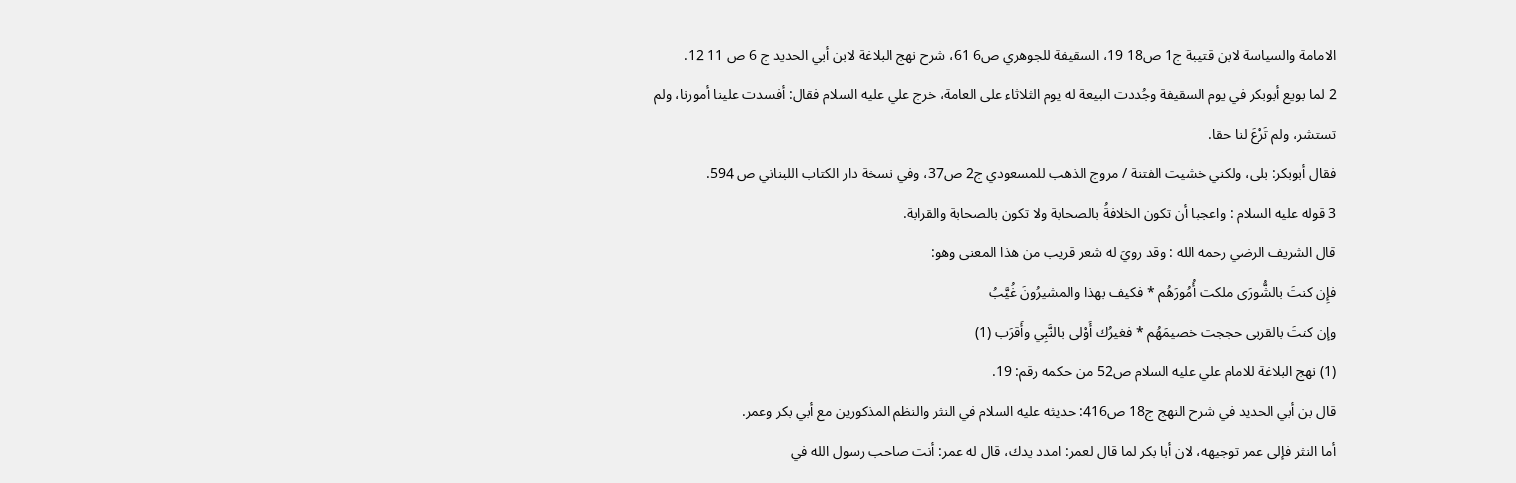الامامة والسياسة لابن قتيبة ج1 ص18 19، السقيفة للجوهري ص6 61، شرح نهج البلاغة لابن أبي الحديد ج 6 ص 11 12.
2 لما بويع أبوبكر في يوم السقيفة وجُددت البيعة له يوم الثلاثاء على العامة، خرج علي عليه السلام فقال: أفسدت علينا أمورنا، ولم تستشر، ولم تَرْعَ لنا حقا.
فقال أبوبكر: بلى، ولكني خشيت الفتنة / مروج الذهب للمسعودي ج2 ص37، وفي نسخة دار الكتاب اللبناني ص 594.
3 قوله عليه السلام : واعجبا أن تكون الخلافةُ بالصحابة ولا تكون بالصحابة والقرابة.
قال الشريف الرضي رحمه الله : وقد رويَ له شعر قريب من هذا المعنى وهو:
فإِن كنتَ بالشُّورَى ملكت أُمُورَهُم * فكيف بهذا والمشيرُونَ غُيَّبُ
وإن كنتَ بالقربى حججت خصيمَهُم * فغيرُك أَوْلى بالنَّبِي وأَقرَب (1)
(1) نهج البلاغة للامام علي عليه السلام ص52 من حكمه رقم: 19.
قال بن أبي الحديد في شرح النهج ج18 ص416: حديثه عليه السلام في النثر والنظم المذكورين مع أبي بكر وعمر.
أما النثر فإلى عمر توجيهه، لان أبا بكر لما قال لعمر: امدد يدك، قال له عمر: أنت صاحب رسول الله في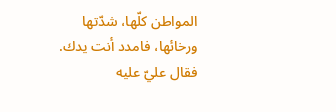المواطن كلّها، شدّتها ورخائها، فامدد أنت يدك. فقال عليّ عليه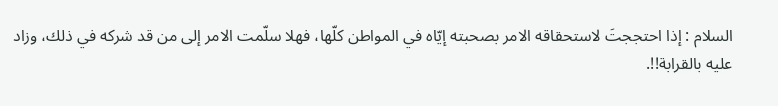السلام : إذا احتججتَ لاستحقاقه الامر بصحبته إيّاه في المواطن كلّها، فهلا سلّمت الامر إلى من قد شركه في ذلك، وزاد عليه بالقرابة!!.